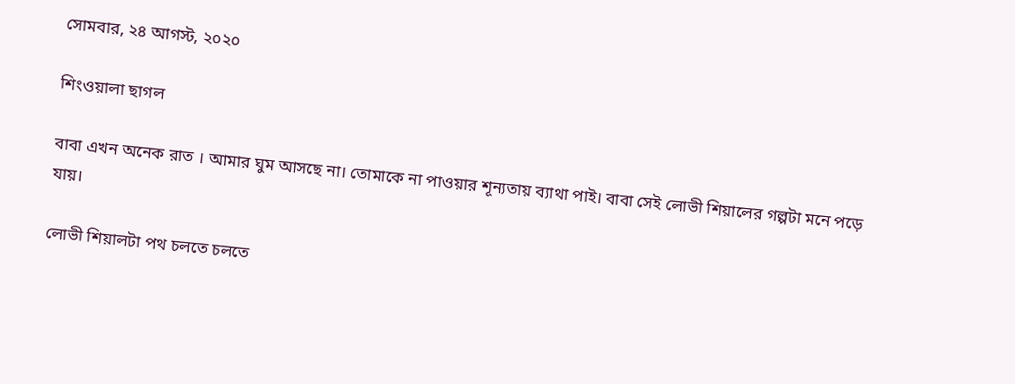সোমবার, ২৪ আগস্ট, ২০২০

শিংওয়ালা ছাগল

বাবা এখন অনেক রাত । আমার ঘুম আসছে না। তোমাকে না পাওয়ার শূন্যতায় ব্যাথা পাই। বাবা সেই লোভী শিয়ালের গল্পটা মনে পড়ে যায়।

লোভী শিয়ালটা পথ চলতে চলতে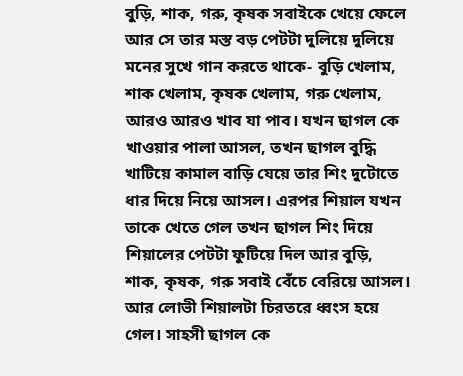বুড়ি, শাক, গরু, কৃষক সবাইকে খেয়ে ফেলে আর সে তার মস্ত বড় পেটটা দুলিয়ে দুলিয়ে মনের সুখে গান করতে থাকে- বুড়ি খেলাম, শাক খেলাম, কৃষক খেলাম, গরু খেলাম, আরও আরও খাব যা পাব। যখন ছাগল কে খাওয়ার পালা আসল, তখন ছাগল বুদ্ধি খাটিয়ে কামাল বাড়ি যেয়ে তার শিং দুটোতে ধার দিয়ে নিয়ে আসল। এরপর শিয়াল যখন তাকে খেতে গেল তখন ছাগল শিং দিয়ে শিয়ালের পেটটা ফুটিয়ে দিল আর বুড়ি, শাক, কৃষক, গরু সবাই বেঁচে বেরিয়ে আসল। আর লোভী শিয়ালটা চিরতরে ধ্বংস হয়ে গেল। সাহসী ছাগল কে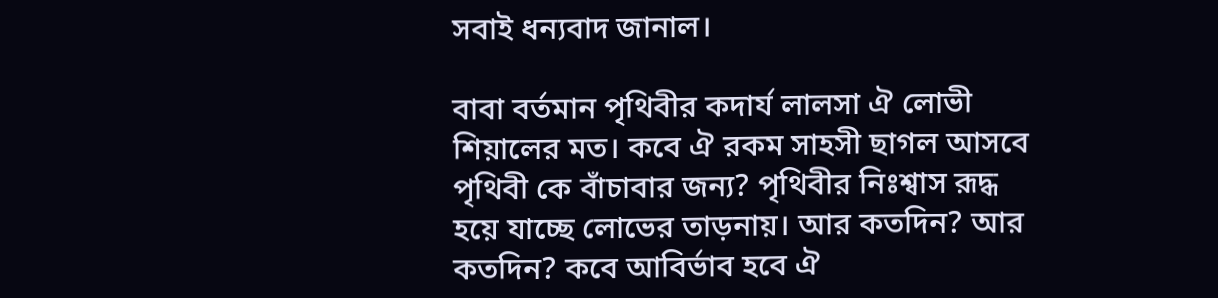সবাই ধন্যবাদ জানাল।

বাবা বর্তমান পৃথিবীর কদার্য লালসা ঐ লোভী শিয়ালের মত। কবে ঐ রকম সাহসী ছাগল আসবে পৃথিবী কে বাঁচাবার জন্য? পৃথিবীর নিঃশ্বাস রূদ্ধ হয়ে যাচ্ছে লোভের তাড়নায়। আর কতদিন? আর কতদিন? কবে আবির্ভাব হবে ঐ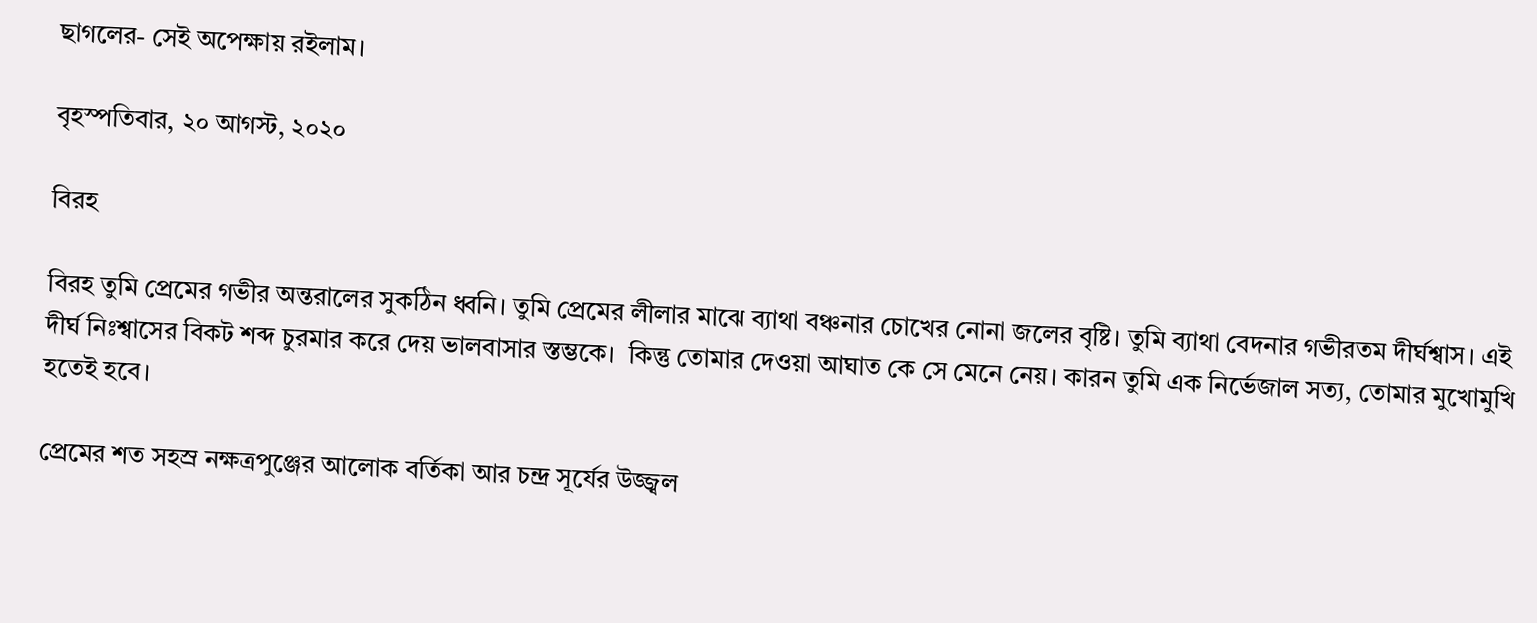ছাগলের- সেই অপেক্ষায় রইলাম।

বৃহস্পতিবার, ২০ আগস্ট, ২০২০

বিরহ

বিরহ তুমি প্রেমের গভীর অন্তরালের সুকঠিন ধ্বনি। তুমি প্রেমের লীলার মাঝে ব্যাথা বঞ্চনার চোখের নোনা জলের বৃষ্টি। তুমি ব্যাথা বেদনার গভীরতম দীর্ঘশ্বাস। এই দীর্ঘ নিঃশ্বাসের বিকট শব্দ চুরমার করে দেয় ভালবাসার স্তম্ভকে।  কিন্তু তোমার দেওয়া আঘাত কে সে মেনে নেয়। কারন তুমি এক নির্ভেজাল সত্য, তোমার মুখোমুখি হতেই হবে।

প্রেমের শত সহস্র নক্ষত্রপুঞ্জের আলোক বর্তিকা আর চন্দ্র সূর্যের উজ্জ্বল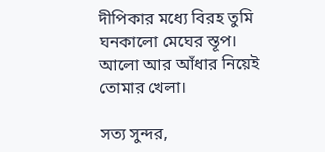দীপিকার মধ্যে বিরহ তুমি ঘনকালো মেঘের স্তূপ। আলো আর আঁধার নিয়েই তোমার খেলা।

সত্য সুন্দর,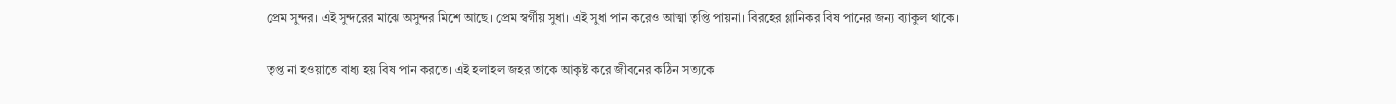প্রেম সুন্দর। এই সুন্দরের মাঝে অসুন্দর মিশে আছে। প্রেম স্বর্গীয় সুধা। এই সুধা পান করেও আত্মা তৃপ্তি পায়না। বিরহের গ্লানিকর বিষ পানের জন্য ব্যাকুল থাকে।

তৃপ্ত না হওয়াতে বাধ্য হয় বিষ পান করতে। এই হলাহল জহর তাকে আকৃষ্ট করে জীবনের কঠিন সত্যকে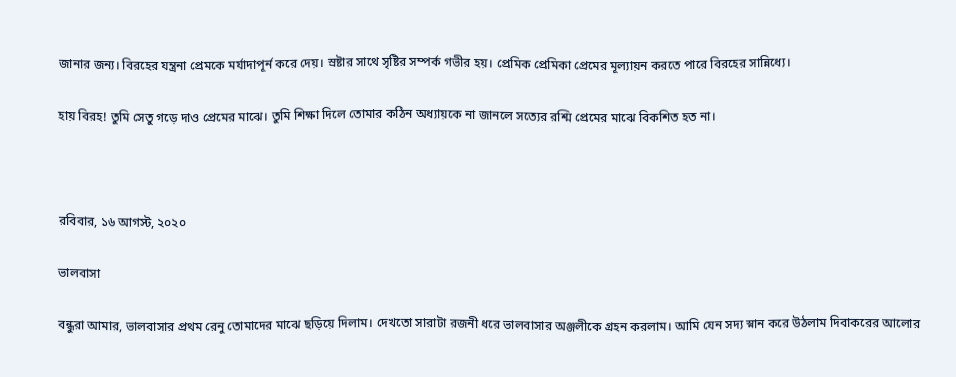জানার জন্য। বিরহের যন্ত্রনা প্রেমকে মর্যাদাপূর্ন করে দেয়। স্রষ্টার সাথে সৃষ্টির সম্পর্ক গভীর হয়। প্রেমিক প্রেমিকা প্রেমের মূল্যায়ন করতে পারে বিরহের সান্নিধ্যে।

হায় বিরহ! তুমি সেতু গড়ে দাও প্রেমের মাঝে। তুমি শিক্ষা দিলে তোমার কঠিন অধ্যায়কে না জানলে সত্যের রশ্মি প্রেমের মাঝে বিকশিত হত না।



রবিবার, ১৬ আগস্ট, ২০২০

ভালবাসা

বন্ধুরা আমার, ভালবাসার প্রথম রেনু তোমাদের মাঝে ছড়িয়ে দিলাম। দেখতো সারাটা রজনী ধরে ভালবাসার অঞ্জলীকে গ্রহন করলাম। আমি যেন সদ্য স্নান করে উঠলাম দিবাকরের আলোর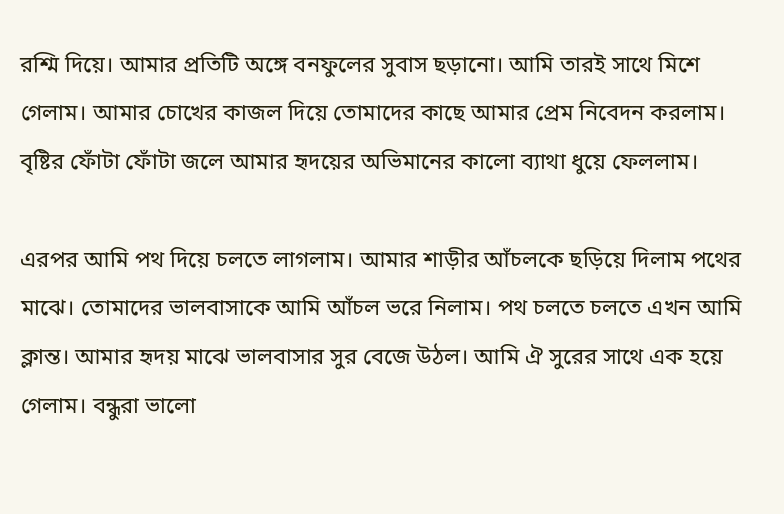রশ্মি দিয়ে। আমার প্রতিটি অঙ্গে বনফুলের সুবাস ছড়ানো। আমি তারই সাথে মিশে গেলাম। আমার চোখের কাজল দিয়ে তোমাদের কাছে আমার প্রেম নিবেদন করলাম। বৃষ্টির ফোঁটা ফোঁটা জলে আমার হৃদয়ের অভিমানের কালো ব্যাথা ধুয়ে ফেললাম।

এরপর আমি পথ দিয়ে চলতে লাগলাম। আমার শাড়ীর আঁচলকে ছড়িয়ে দিলাম পথের মাঝে। তোমাদের ভালবাসাকে আমি আঁচল ভরে নিলাম। পথ চলতে চলতে এখন আমি ক্লান্ত। আমার হৃদয় মাঝে ভালবাসার সুর বেজে উঠল। আমি ঐ সুরের সাথে এক হয়ে গেলাম। বন্ধুরা ভালো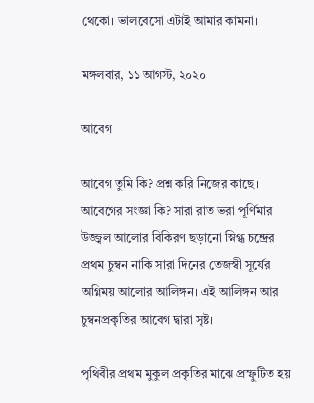থেকো। ভালবেসো এটাই আমার কামনা।

মঙ্গলবার, ১১ আগস্ট, ২০২০

আবেগ

আবেগ তুমি কি? প্রশ্ন করি নিজের কাছে। আবেগের সংজ্ঞা কি? সারা রাত ভরা পূর্ণিমার উজ্জ্বল আলোর বিকিরণ ছড়ানো স্নিগ্ধ চন্দ্রের প্রথম চুম্বন নাকি সারা দিনের তেজস্বী সূর্যের অগ্নিময় আলোর আলিঙ্গন। এই আলিঙ্গন আর চুম্বনপ্রকৃতির আবেগ দ্বারা সৃষ্ট।

পৃথিবীর প্রথম মুকুল প্রকৃতির মাঝে প্রস্ফুটিত হয়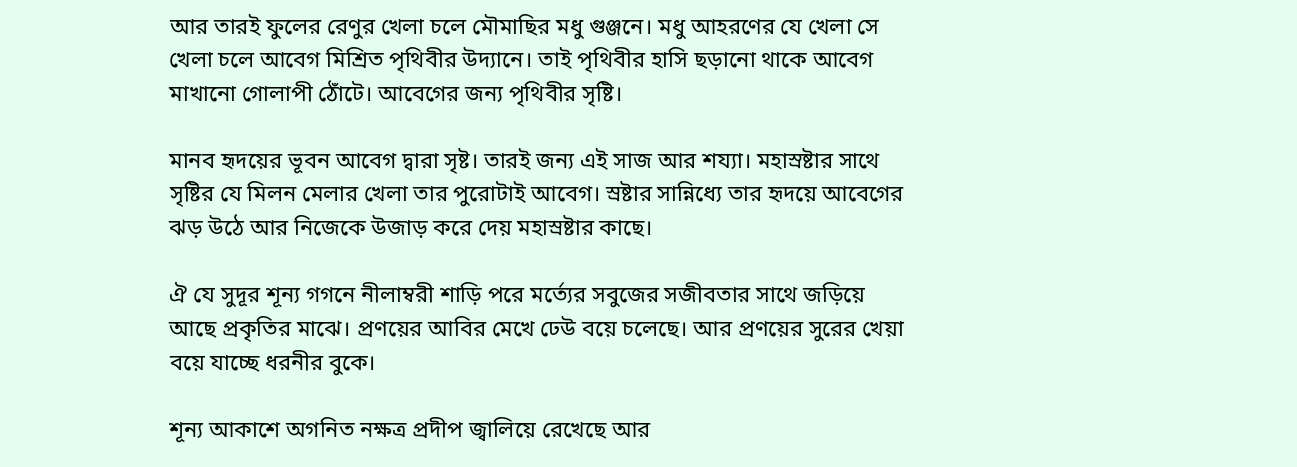আর তারই ফুলের রেণুর খেলা চলে মৌমাছির মধু গুঞ্জনে। মধু আহরণের যে খেলা সে খেলা চলে আবেগ মিশ্রিত পৃথিবীর উদ্যানে। তাই পৃথিবীর হাসি ছড়ানো থাকে আবেগ মাখানো গোলাপী ঠোঁটে। আবেগের জন্য পৃথিবীর সৃষ্টি।

মানব হৃদয়ের ভূবন আবেগ দ্বারা সৃষ্ট। তারই জন্য এই সাজ আর শয্যা। মহাস্রষ্টার সাথে সৃ‌ষ্টির যে মিলন মেলার খেলা তার পুরোটাই আবেগ। স্রষ্টার সান্নিধ্যে তার হৃদয়ে আবেগের ঝড় উঠে আর নিজেকে উজাড় করে দেয় মহাস্রষ্টার কাছে।

ঐ যে সুদূর শূন্য গগনে নীলাম্বরী শাড়ি পরে মর্ত্যের সবুজের সজীবতার সাথে জড়িয়ে আছে প্রকৃতির মাঝে। প্রণয়ের আবির মেখে ঢেউ বয়ে চলেছে। আর প্রণয়ের সুরের খেয়া বয়ে যাচ্ছে ধরনীর বুকে।

শূন্য আকাশে অগনিত নক্ষত্র প্রদীপ জ্বালিয়ে রেখেছে আর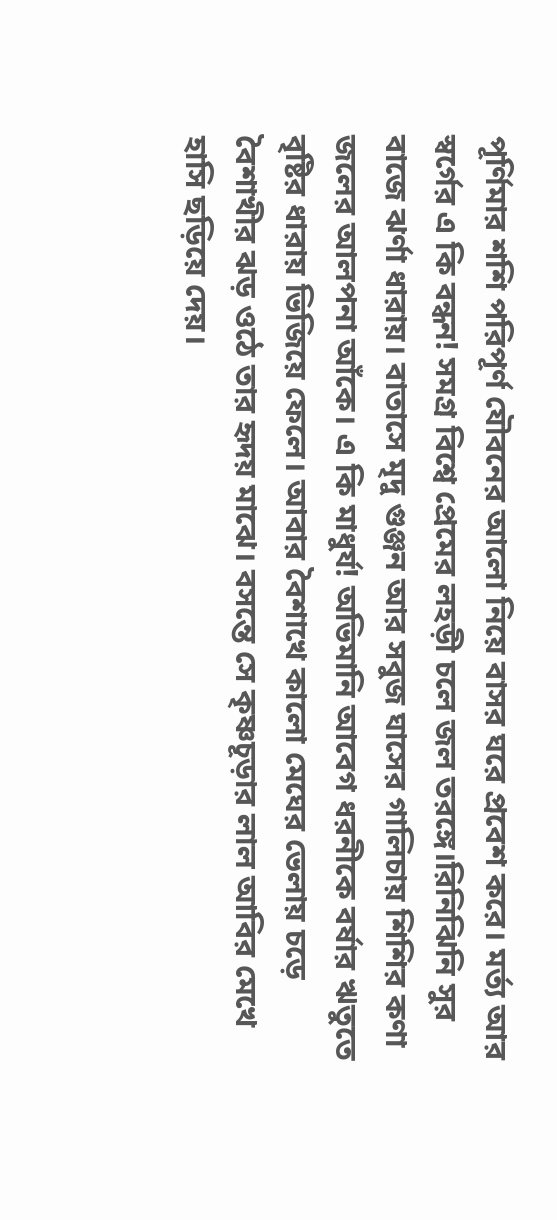পূর্ণিমার শশি পরিপূর্ণ যৌবনের আলো নিয়ে বাসর ঘরে প্রবেশ করে। মর্ত্য আর স্বর্গের এ কি বন্ধন! সমগ্র বিশ্বে প্রেমের লহড়ী চলে জল তরঙ্গে।রিনিঝিনি সুর বাজে ঝর্ণা ধারায়। বাতাসে মৃদু গুঞ্জন আর সবুজ ঘাসের গালিচায় শিশির কণা জলের আলপনা আঁকে। এ কি মাধুর্য! অভিমানি আবেগ ধরনীকে বর্ষার ঋতুতে বৃষ্টির ধারায় ভিজিয়ে ফেলে। আবার বৈশাখে কালো মেঘের ভেলায় চড়ে বৈশাখীর ঝড় ওঠে তার হৃদয় মাঝে। বসন্তে সে কৃষ্ণচূড়ার লাল আবির মেখে হাসি ছড়িয়ে দেয়।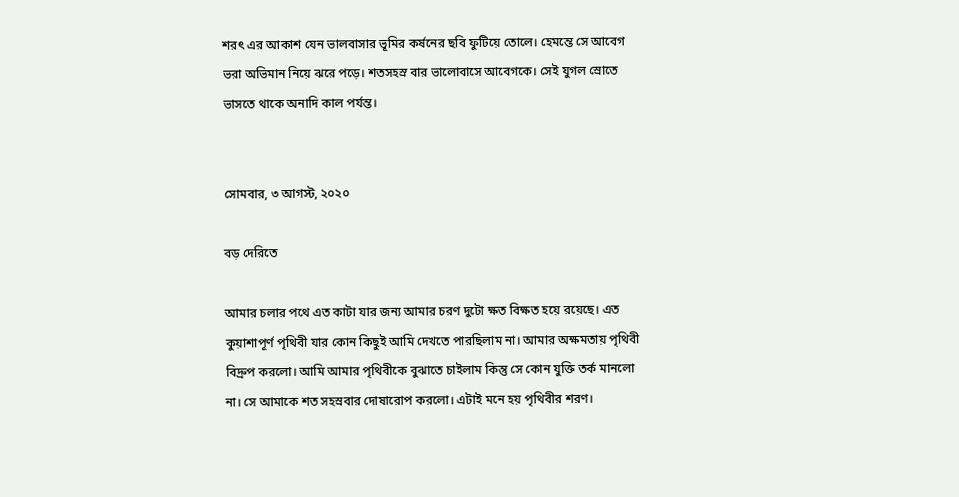শরৎ এর আকাশ যেন ভালবাসার ভূমির কর্ষনের ছবি ফুটিয়ে তোলে। হেমন্তে সে আবেগ ভরা অভিমান নিয়ে ঝরে পড়ে। শতসহস্র বার ভালোবাসে আবেগকে। সেই যুগল স্রোতে ভাসতে থাকে অনাদি কাল পর্যন্ত।


সোমবার, ৩ আগস্ট, ২০২০

বড় দেরিতে

আমার চলার পথে এত কাটা যার জন্য আমার চরণ দুটো ক্ষত বিক্ষত হয়ে রয়েছে। এত কুয়াশাপূর্ণ পৃথিবী যার কোন কিছুই আমি দেখতে পারছিলাম না। আমার অক্ষমতায় পৃথিবী বিদ্রুপ করলো। আমি আমার পৃথিবীকে বুঝাতে চাইলাম কিন্তু সে কোন যুক্তি তর্ক মানলো না। সে আমাকে শত সহস্রবার দোষারোপ করলো। এটাই মনে হয় পৃথিবীর শরণ।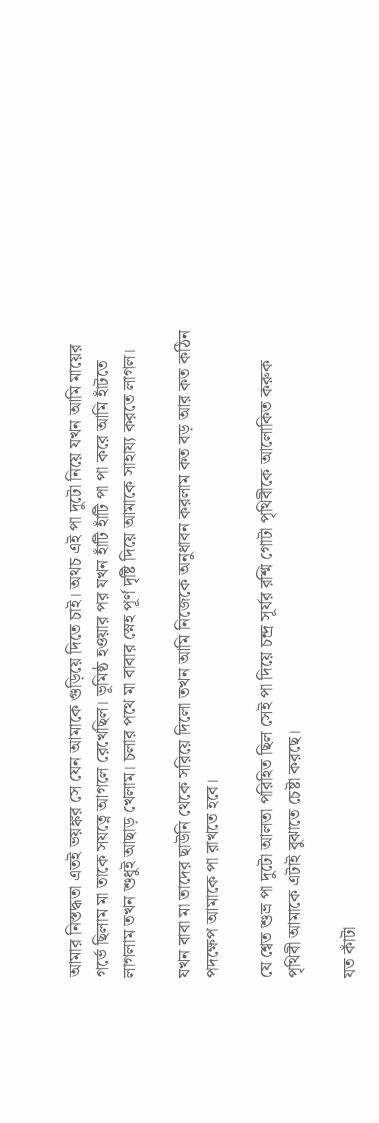আমার নিস্তদ্ধতা এতই ভয়ঙ্কর সে যেন আমাকে গুড়িয়ে দিতে চাই। অথচ এই পা দুটো নিয়ে যখন আমি মায়ের গর্ভে ছিলাম মা তাকে সযত্নে আগলে রেখেছিল। ভূমিষ্ঠ হওয়ার পর যখন হাঁটি হাঁটি পা পা করে আমি হাঁটতে লাগলাম তখন শুধুই আছাড় খেলাম। চলার পথে মা বাবার স্নেহ পূর্ণ দৃষ্টি দিয়ে আমাকে সাহায্য করতে লাগল।

যখন বাবা মা তাদের ছাউনি থেকে সরিয়ে দিলো তখন আমি নিজেকে অনুধাবন করলাম কত বড় আর কত কঠিন পদক্ষেপ আমাকে পা রাখতে হবে।

যে শ্বেত শুভ্র পা দুটো আলতা পরিহিত ছিল সেই পা দিয়ে চন্দ্র সূর্যর রশ্মি গোটা পৃথিবীকে আলোকিত করুক পৃথিবী আমাকে এটাই বুঝাতে চেষ্টা করছে।

যত কাঁটা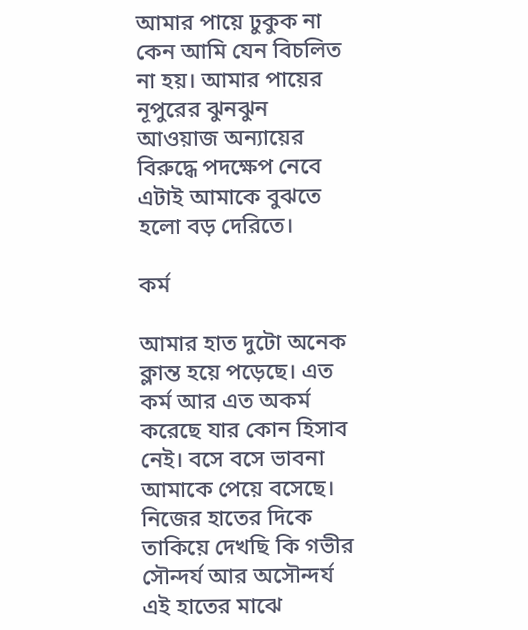আমার পায়ে ঢুকুক না কেন আমি যেন বিচলিত না হয়। আমার পায়ের নূপুরের ঝুনঝুন আওয়াজ অন্যায়ের বিরুদ্ধে পদক্ষেপ নেবে এটাই আমাকে বুঝতে হলো বড় দেরিতে।

কর্ম

আমার হাত দুটো অনেক ক্লান্ত হয়ে পড়েছে। এত কর্ম আর এত অকর্ম করেছে যার কোন হিসাব নেই। বসে বসে ভাবনা আমাকে পেয়ে বসেছে। নিজের হাতের দিকে তাকিয়ে দেখছি কি গভীর সৌন্দর্য আর অসৌন্দর্য এই হাতের মাঝে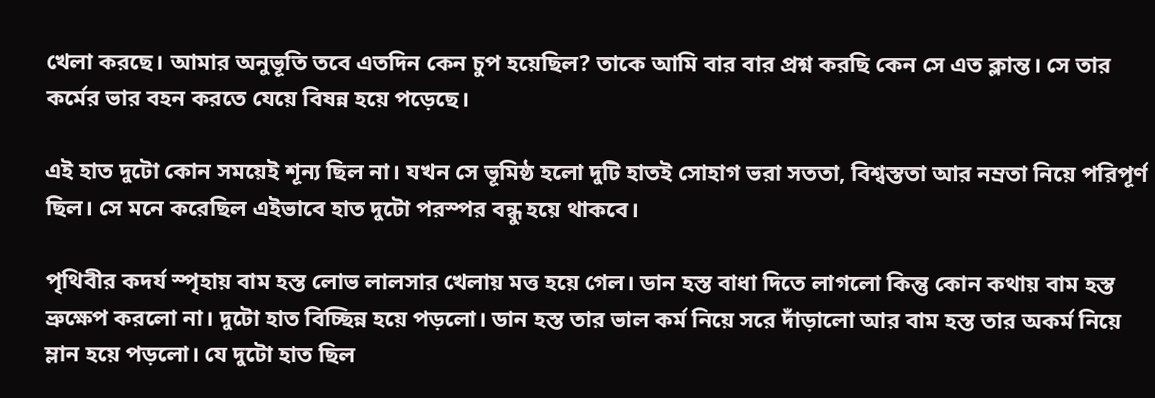খেলা করছে। আমার অনুভূতি তবে এতদিন কেন চুপ হয়েছিল? তাকে আমি বার বার প্রশ্ন করছি কেন সে এত ক্লান্ত। সে তার কর্মের ভার বহন করতে যেয়ে বিষন্ন হয়ে পড়েছে।

এই হাত দুটো কোন সময়েই শূন্য ছিল না। যখন সে ভূমিষ্ঠ হলো দুটি হাত‌ই সোহাগ ভরা সততা, বিশ্বস্ততা আর নম্রতা নিয়ে পরিপূর্ণ ছিল। সে মনে করেছিল এইভাবে হাত দুটো পরস্পর বন্ধু হয়ে থাকবে।

পৃথিবীর কদর্য স্পৃহায় বাম হস্ত লোভ লালসার খেলায় মত্ত হয়ে গেল। ডান হস্ত বাধা দিতে লাগলো কিন্তু কোন কথায় বাম হস্ত ভ্রুক্ষেপ করলো না। দুটো হাত বিচ্ছিন্ন হয়ে পড়লো। ডান হস্ত তার ভাল কর্ম নিয়ে সরে দাঁড়ালো আর বাম হস্ত তার অকর্ম নিয়ে ম্লান হয়ে পড়লো। যে দুটো হাত ছিল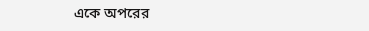একে অপরের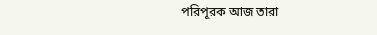পরিপূরক আজ তারা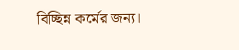বিচ্ছিন্ন কর্মের জন্য।